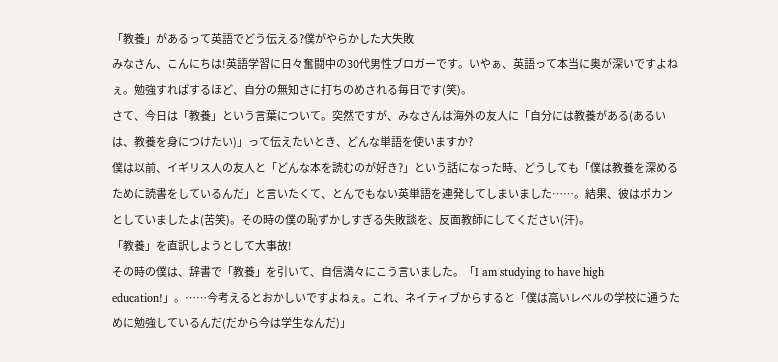「教養」があるって英語でどう伝える?僕がやらかした大失敗
みなさん、こんにちは!英語学習に日々奮闘中の30代男性ブロガーです。いやぁ、英語って本当に奥が深いですよねぇ。勉強すればするほど、自分の無知さに打ちのめされる毎日です(笑)。
さて、今日は「教養」という言葉について。突然ですが、みなさんは海外の友人に「自分には教養がある(あるいは、教養を身につけたい)」って伝えたいとき、どんな単語を使いますか?
僕は以前、イギリス人の友人と「どんな本を読むのが好き?」という話になった時、どうしても「僕は教養を深めるために読書をしているんだ」と言いたくて、とんでもない英単語を連発してしまいました……。結果、彼はポカンとしていましたよ(苦笑)。その時の僕の恥ずかしすぎる失敗談を、反面教師にしてください(汗)。
「教養」を直訳しようとして大事故!
その時の僕は、辞書で「教養」を引いて、自信満々にこう言いました。「I am studying to have high education!」。……今考えるとおかしいですよねぇ。これ、ネイティブからすると「僕は高いレベルの学校に通うために勉強しているんだ(だから今は学生なんだ)」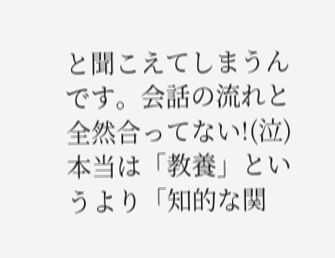と聞こえてしまうんです。会話の流れと全然合ってない!(泣)
本当は「教養」というより「知的な関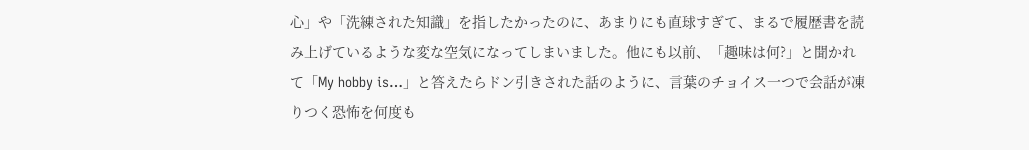心」や「洗練された知識」を指したかったのに、あまりにも直球すぎて、まるで履歴書を読み上げているような変な空気になってしまいました。他にも以前、「趣味は何?」と聞かれて「My hobby is…」と答えたらドン引きされた話のように、言葉のチョイス一つで会話が凍りつく恐怖を何度も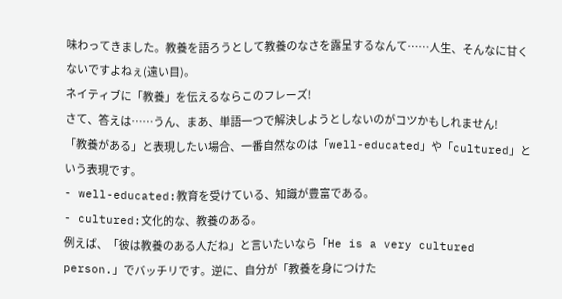味わってきました。教養を語ろうとして教養のなさを露呈するなんて……人生、そんなに甘くないですよねぇ(遠い目)。
ネイティブに「教養」を伝えるならこのフレーズ!
さて、答えは……うん、まあ、単語一つで解決しようとしないのがコツかもしれません!
「教養がある」と表現したい場合、一番自然なのは「well-educated」や「cultured」という表現です。
- well-educated:教育を受けている、知識が豊富である。
- cultured:文化的な、教養のある。
例えば、「彼は教養のある人だね」と言いたいなら「He is a very cultured person.」でバッチリです。逆に、自分が「教養を身につけた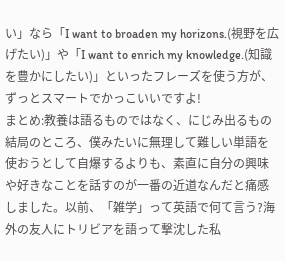い」なら「I want to broaden my horizons.(視野を広げたい)」や「I want to enrich my knowledge.(知識を豊かにしたい)」といったフレーズを使う方が、ずっとスマートでかっこいいですよ!
まとめ:教養は語るものではなく、にじみ出るもの
結局のところ、僕みたいに無理して難しい単語を使おうとして自爆するよりも、素直に自分の興味や好きなことを話すのが一番の近道なんだと痛感しました。以前、「雑学」って英語で何て言う?海外の友人にトリビアを語って撃沈した私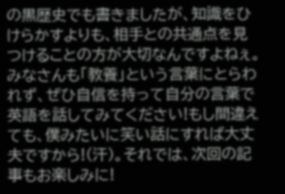の黒歴史でも書きましたが、知識をひけらかすよりも、相手との共通点を見つけることの方が大切なんですよねぇ。
みなさんも「教養」という言葉にとらわれず、ぜひ自信を持って自分の言葉で英語を話してみてください!もし間違えても、僕みたいに笑い話にすれば大丈夫ですから!(汗)。それでは、次回の記事もお楽しみに!